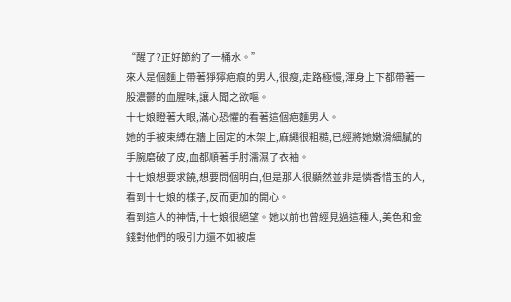“醒了?正好節約了一桶水。”
來人是個麵上帶著猙獰疤痕的男人,很瘦,走路極慢,渾身上下都帶著一股濃鬱的血腥味,讓人聞之欲嘔。
十七娘瞪著大眼,滿心恐懼的看著這個疤麵男人。
她的手被束縛在牆上固定的木架上,麻繩很粗糙,已經將她嫩滑細膩的手腕磨破了皮,血都順著手肘濡濕了衣袖。
十七娘想要求饒,想要問個明白,但是那人很顯然並非是憐香惜玉的人,看到十七娘的樣子,反而更加的開心。
看到這人的神情,十七娘很絕望。她以前也曾經見過這種人,美色和金錢對他們的吸引力還不如被虐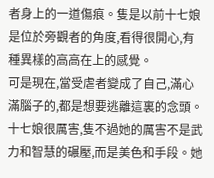者身上的一道傷痕。隻是以前十七娘是位於旁觀者的角度,看得很開心,有種異樣的高高在上的感覺。
可是現在,當受虐者變成了自己,滿心滿腦子的,都是想要逃離這裏的念頭。
十七娘很厲害,隻不過她的厲害不是武力和智慧的碾壓,而是美色和手段。她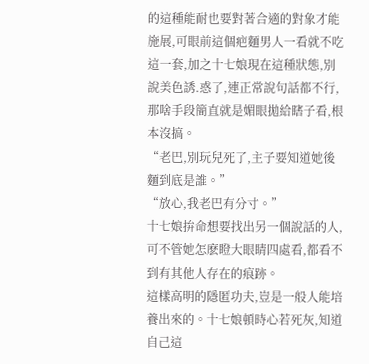的這種能耐也要對著合適的對象才能施展,可眼前這個疤麵男人一看就不吃這一套,加之十七娘現在這種狀態,別說美色誘.惑了,連正常說句話都不行,那啥手段簡直就是媚眼拋給瞎子看,根本沒搞。
“老巴,別玩兒死了,主子要知道她後麵到底是誰。”
“放心,我老巴有分寸。”
十七娘拚命想要找出另一個說話的人,可不管她怎麽瞪大眼睛四處看,都看不到有其他人存在的痕跡。
這樣高明的隱匿功夫,豈是一般人能培養出來的。十七娘頓時心若死灰,知道自己這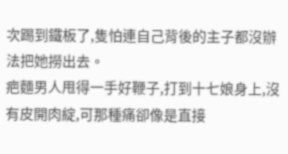次踢到鐵板了,隻怕連自己背後的主子都沒辦法把她撈出去。
疤麵男人甩得一手好鞭子,打到十七娘身上,沒有皮開肉綻,可那種痛卻像是直接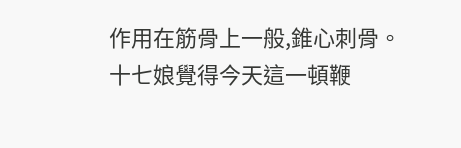作用在筋骨上一般,錐心刺骨。
十七娘覺得今天這一頓鞭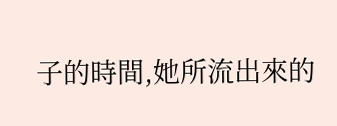子的時間,她所流出來的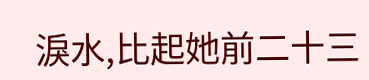淚水,比起她前二十三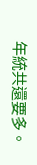年統共還要多。